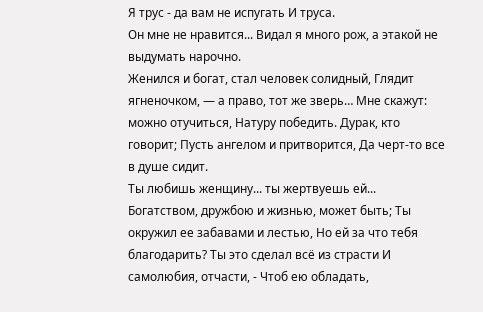Я трус - да вам не испугать И труса.
Он мне не нравится... Видал я много рож, а этакой не выдумать нарочно.
Женился и богат, стал человек солидный, Глядит ягненочком, — а право, тот же зверь… Мне скажут: можно отучиться, Натуру победить. Дурак, кто говорит; Пусть ангелом и притворится, Да черт-то все в душе сидит.
Ты любишь женщину... ты жертвуешь ей... Богатством, дружбою и жизнью, может быть; Ты окружил ее забавами и лестью, Но ей за что тебя благодарить? Ты это сделал всё из страсти И самолюбия, отчасти, - Чтоб ею обладать,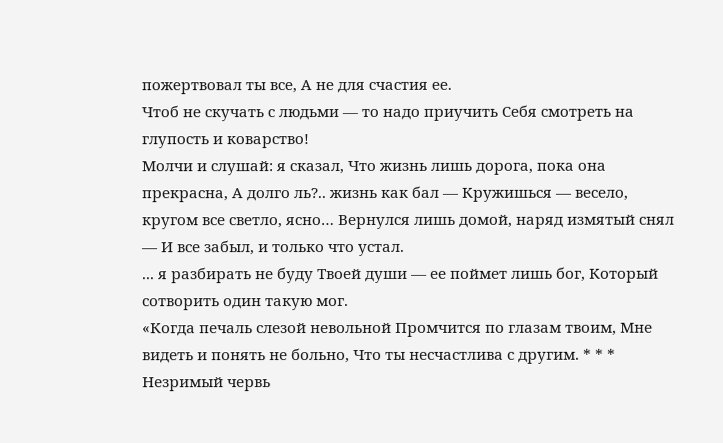пожертвовал ты все, А не для счастия ее.
Чтоб не скучать с людьми — то надо приучить Себя смотреть на глупость и коварство!
Молчи и слушай: я сказал, Что жизнь лишь дорога, пока она прекрасна, А долго ль?.. жизнь как бал — Кружишься — весело, кругом все светло, ясно… Вернулся лишь домой, наряд измятый снял — И все забыл, и только что устал.
... я разбирать не буду Твоей души — ее поймет лишь бог, Который сотворить один такую мог.
«Когда печаль слезой невольной Промчится по глазам твоим, Мне видеть и понять не больно, Что ты несчастлива с другим. * * * Незримый червь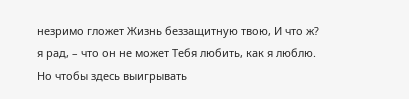незримо гложет Жизнь беззащитную твою, И что ж? я рад, – что он не может Тебя любить, как я люблю.
Но чтобы здесь выигрывать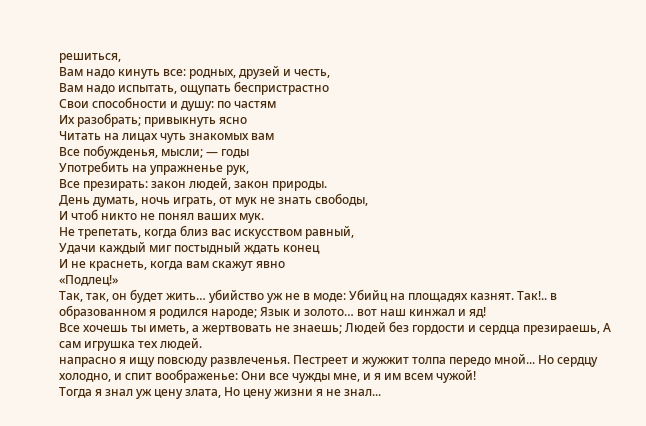решиться,
Вам надо кинуть все: родных, друзей и честь,
Вам надо испытать, ощупать беспристрастно
Свои способности и душу: по частям
Их разобрать; привыкнуть ясно
Читать на лицах чуть знакомых вам
Все побужденья, мысли; — годы
Употребить на упражненье рук,
Все презирать: закон людей, закон природы.
День думать, ночь играть, от мук не знать свободы,
И чтоб никто не понял ваших мук.
Не трепетать, когда близ вас искусством равный,
Удачи каждый миг постыдный ждать конец
И не краснеть, когда вам скажут явно
«Подлец!»
Так, так, он будет жить… убийство уж не в моде: Убийц на площадях казнят. Так!.. в образованном я родился народе; Язык и золото… вот наш кинжал и яд!
Все хочешь ты иметь, а жертвовать не знаешь; Людей без гордости и сердца презираешь, А сам игрушка тех людей.
напрасно я ищу повсюду развлеченья. Пестреет и жужжит толпа передо мной... Но сердцу холодно, и спит воображенье: Они все чужды мне, и я им всем чужой!
Тогда я знал уж цену злата, Но цену жизни я не знал...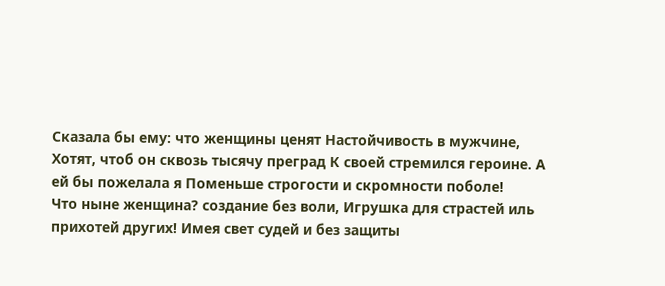Сказала бы ему: что женщины ценят Настойчивость в мужчине, Хотят, чтоб он сквозь тысячу преград К своей стремился героине. А ей бы пожелала я Поменьше строгости и скромности поболе!
Что ныне женщина? создание без воли, Игрушка для страстей иль прихотей других! Имея свет судей и без защиты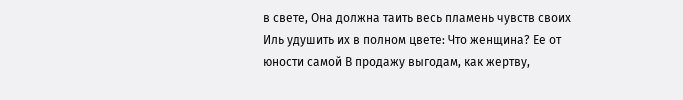в свете, Она должна таить весь пламень чувств своих Иль удушить их в полном цвете: Что женщина? Ее от юности самой В продажу выгодам, как жертву,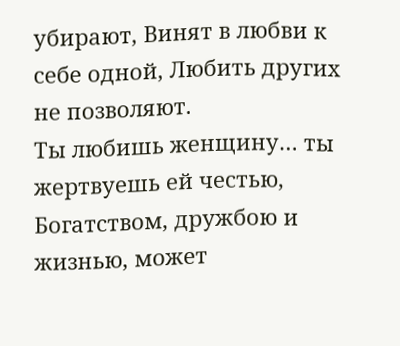убирают, Винят в любви к себе одной, Любить других не позволяют.
Ты любишь женщину… ты жертвуешь ей честью,
Богатством, дружбою и жизнью, может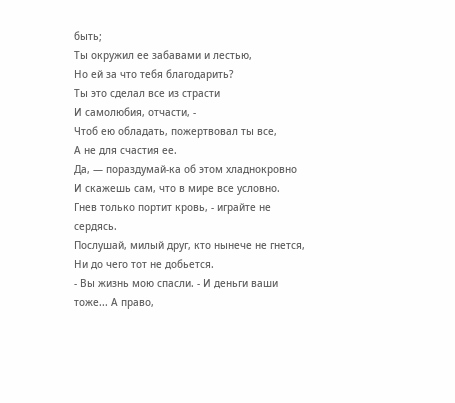быть;
Ты окружил ее забавами и лестью,
Но ей за что тебя благодарить?
Ты это сделал все из страсти
И самолюбия, отчасти, -
Чтоб ею обладать, пожертвовал ты все,
А не для счастия ее.
Да, — пораздумай-ка об этом хладнокровно
И скажешь сам, что в мире все условно.
Гнев только портит кровь, - играйте не сердясь.
Послушай, милый друг, кто нынече не гнется, Ни до чего тот не добьется.
- Вы жизнь мою спасли. - И деньги ваши тоже... А право,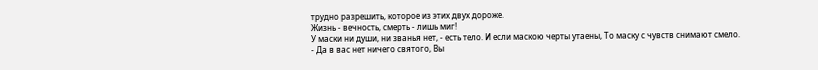трудно разрешить, которое из этих двух дороже.
Жизнь - вечность, смерть - лишь миг!
У маски ни души, ни званья нет, - есть тело. И если маскою черты утаены, То маску с чувств снимают смело.
- Да в вас нет ничего святого, Вы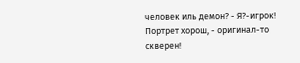человек иль демон? - Я?-игрок!
Портрет хорош, - оригинал-то скверен!